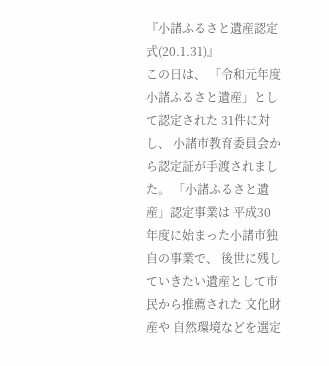『小諸ふるさと遺産認定式(20.1.31)』
この日は、 「令和元年度 小諸ふるさと遺産」として認定された 31件に対し、 小諸市教育委員会から認定証が手渡されました。 「小諸ふるさと遺産」認定事業は 平成30年度に始まった小諸市独自の事業で、 後世に残していきたい遺産として市民から推薦された 文化財産や 自然環境などを選定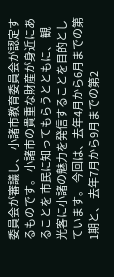委員会が審議し、 小諸市教育委員会が認定するものです。 小諸市の貴重な財産が身近にあることを 市民に知ってもらうとともに、 観光客に小諸の魅力を発信することを目的としています。 今回は、去年4月から6月までの第1期と、 去年7月から9月までの第2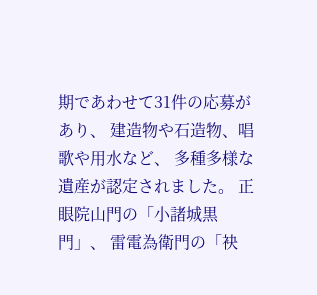期であわせて31件の応募があり、 建造物や石造物、唱歌や用水など、 多種多様な遺産が認定されました。 正眼院山門の「小諸城黒門」、 雷電為衛門の「袂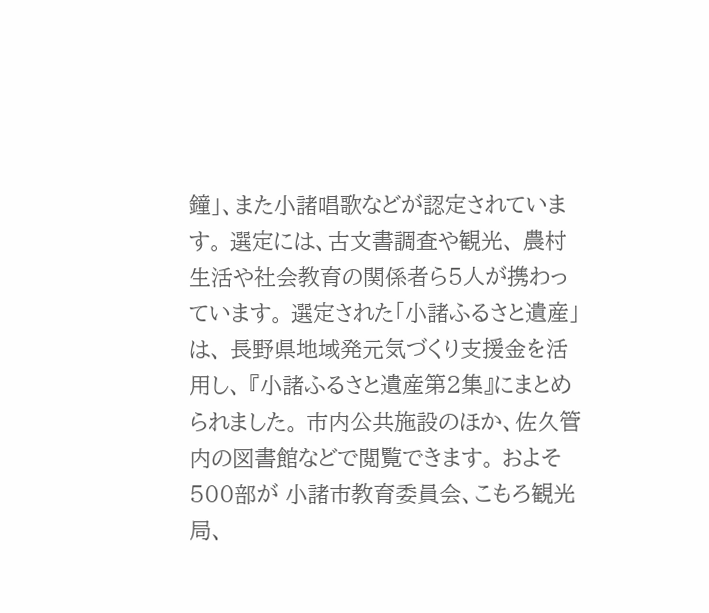鐘」、また小諸唱歌などが認定されています。 選定には、古文書調査や観光、 農村生活や社会教育の関係者ら5人が携わっています。 選定された「小諸ふるさと遺産」は、 長野県地域発元気づくり支援金を活用し、 『小諸ふるさと遺産第2集』にまとめられました。 市内公共施設のほか、佐久管内の図書館などで閲覧できます。 およそ500部が 小諸市教育委員会、こもろ観光局、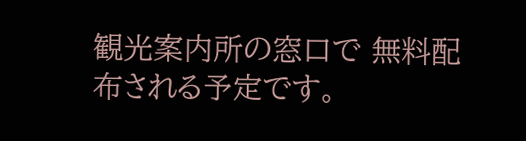観光案内所の窓口で 無料配布される予定です。